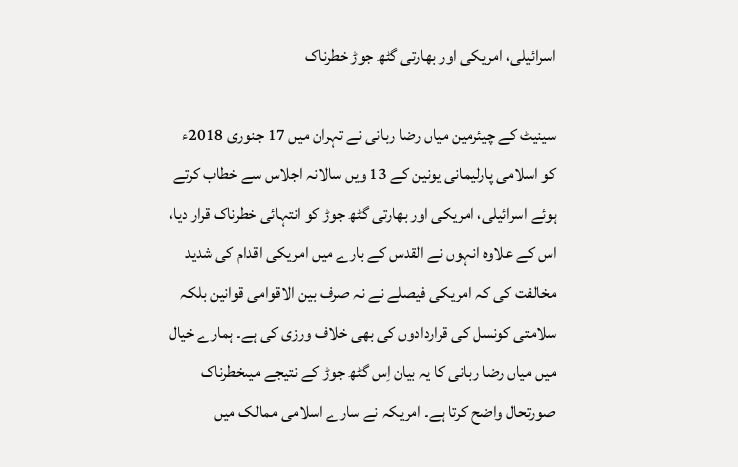اسرائیلی، امریکی اور بھارتی گٹھ جوڑ خطرناک

سینیٹ کے چیئرمین میاں رضا ربانی نے تہران میں 17 جنوری 2018ء کو اسلامی پارلیمانی یونین کے 13 ویں سالانہ اجلاس سے خطاب کرتے ہوئے اسرائیلی، امریکی اور بھارتی گٹھ جوڑ کو انتہائی خطرناک قرار دیا، اس کے علاوہ انہوں نے القدس کے بارے میں امریکی اقدام کی شدید مخالفت کی کہ امریکی فیصلے نے نہ صرف بین الاقوامی قوانین بلکہ سلامتی کونسل کی قراردادوں کی بھی خلاف ورزی کی ہے۔ ہمارے خیال میں میاں رضا ربانی کا یہ بیان اِس گٹھ جوڑ کے نتیجے میںخطرناک صورتحال واضح کرتا ہے۔ امریکہ نے سارے اسلامی ممالک میں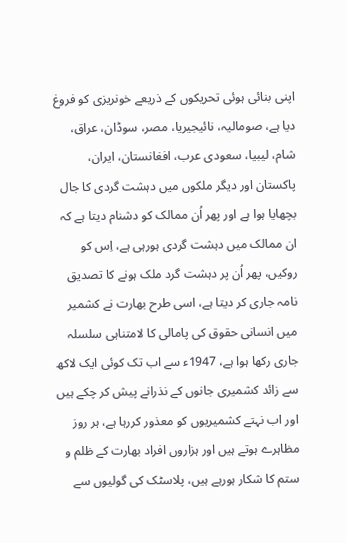اپنی بنائی ہوئی تحریکوں کے ذریعے خونریزی کو فروغ دیا ہے، صومالیہ، نائیجیریا، مصر، سوڈان، عراق، شام، لیبیا، سعودی عرب، افغانستان، ایران، پاکستان اور دیگر ملکوں میں دہشت گردی کا جال بچھایا ہوا ہے اور پھر اُن ممالک کو دشنام دیتا ہے کہ ان ممالک میں دہشت گردی ہورہی ہے، اِس کو روکیں، پھر اُن پر دہشت گرد ملک ہونے کا تصدیق نامہ جاری کر دیتا ہے، اسی طرح بھارت نے کشمیر میں انسانی حقوق کی پامالی کا لامتناہی سلسلہ جاری رکھا ہوا ہے، 1947ء سے اب تک کوئی ایک لاکھ سے زائد کشمیری جانوں کے نذرانے پیش کر چکے ہیں اور اب نہتے کشمیریوں کو معذور کررہا ہے، ہر روز مظاہرے ہوتے ہیں اور ہزاروں افراد بھارت کے ظلم و ستم کا شکار ہورہے ہیں، پلاسٹک کی گولیوں سے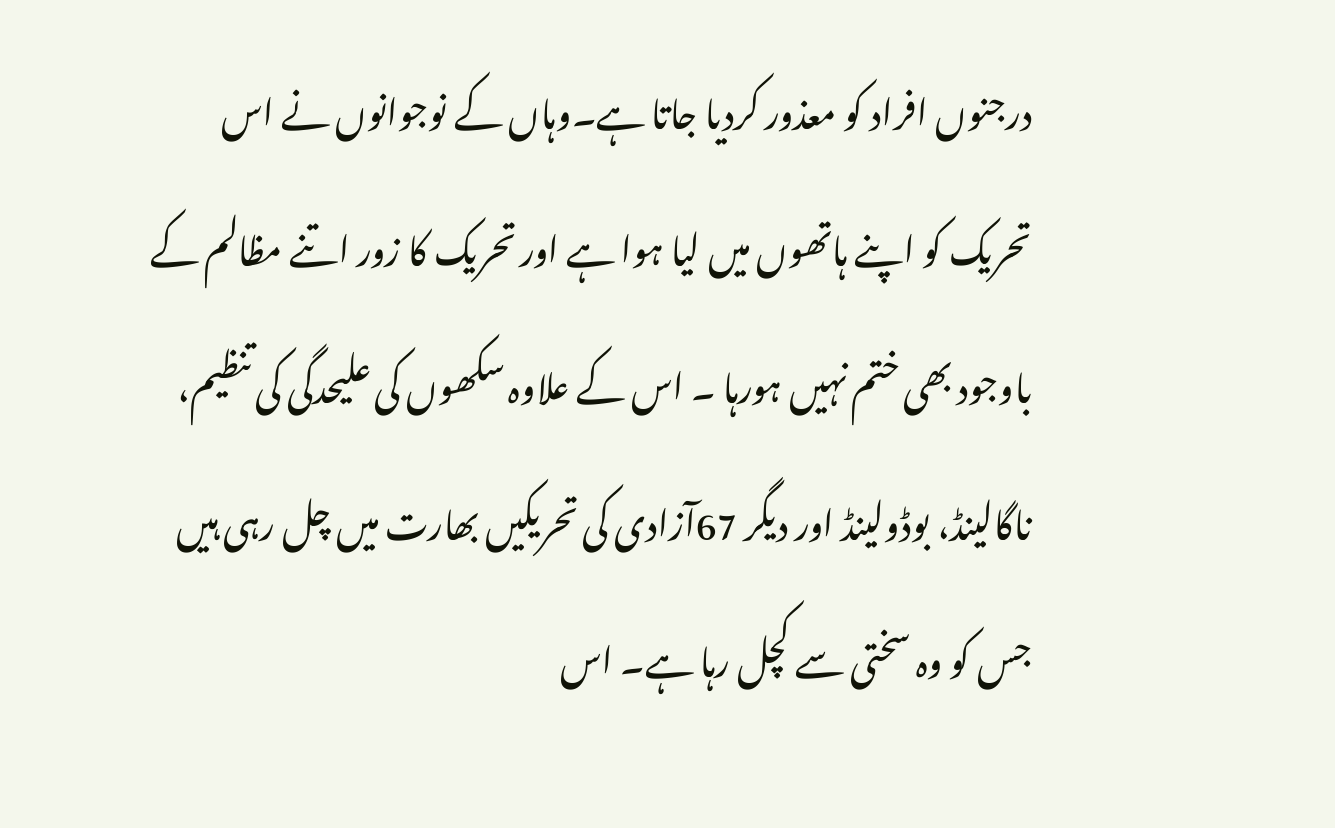درجنوں افراد کو معذور کردیا جاتا ہے۔وہاں کے نوجوانوں نے اس تحریک کو اپنے ہاتھوں میں لیا ہوا ہے اور تحریک کا زور اتنے مظالم کے باوجود بھی ختم نہیں ہورہا ۔ اس کے علاوہ سکھوں کی علیحدگی کی تنظیم، ناگالینڈ، بوڈولینڈ اور دیگر 67آزادی کی تحریکیں بھارت میں چل رہی ہیں جس کو وہ سختی سے کچل رہا ہے۔ اس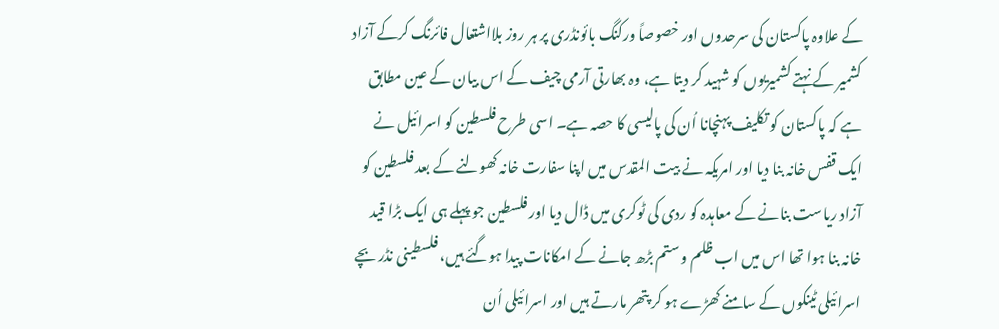کے علاوہ پاکستان کی سرحدوں اور خصوصاً ورکنگ بائونڈری پر ہر روز بلااشتعال فائرنگ کرکے آزاد کشمیر کے نہتے کشمیریوں کو شہید کر دیتا ہے، وہ بھارتی آرمی چیف کے اس بیان کے عین مطابق ہے کہ پاکستان کو تکلیف پہنچانا اُن کی پالیسی کا حصہ ہے۔ اسی طرح فلسطین کو اسرائیل نے ایک قفس خانہ بنا دیا اور امریکہ نے بیت المقدس میں اپنا سفارت خانہ کھولنے کے بعد فلسطین کو آزاد ریاست بنانے کے معاہدہ کو ردی کی ٹوکری میں ڈال دیا اور فلسطین جو پہلے ہی ایک بڑا قید خانہ بنا ہوا تھا اس میں اب ظلم و ستم بڑھ جانے کے امکانات پیدا ہوگئے ہیں، فلسطینی نڈر بچے اسرائیلی ٹینکوں کے سامنے کھڑے ہو کر پتھر مارتے ہیں اور اسرائیلی اُن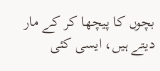بچوں کا پیچھا کر کے مار دیتے ہیں، ایسی کئی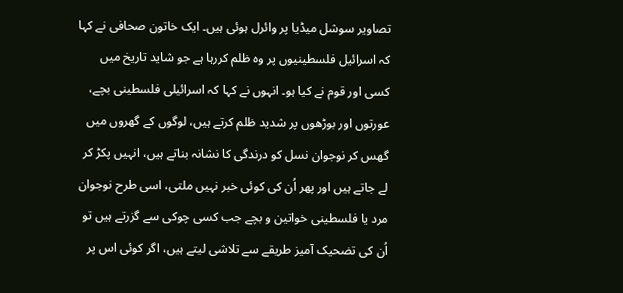تصاویر سوشل میڈیا پر وائرل ہوئی ہیں۔ ایک خاتون صحافی نے کہا کہ اسرائیل فلسطینیوں پر وہ ظلم کررہا ہے جو شاید تاریخ میں کسی اور قوم نے کیا ہو۔ انہوں نے کہا کہ اسرائیلی فلسطینی بچے، عورتوں اور بوڑھوں پر شدید ظلم کرتے ہیں، لوگوں کے گھروں میں گھس کر نوجوان نسل کو درندگی کا نشانہ بناتے ہیں، انہیں پکڑ کر لے جاتے ہیں اور پھر اُن کی کوئی خبر نہیں ملتی، اسی طرح نوجوان مرد یا فلسطینی خواتین و بچے جب کسی چوکی سے گزرتے ہیں تو اُن کی تضحیک آمیز طریقے سے تلاشی لیتے ہیں، اگر کوئی اس پر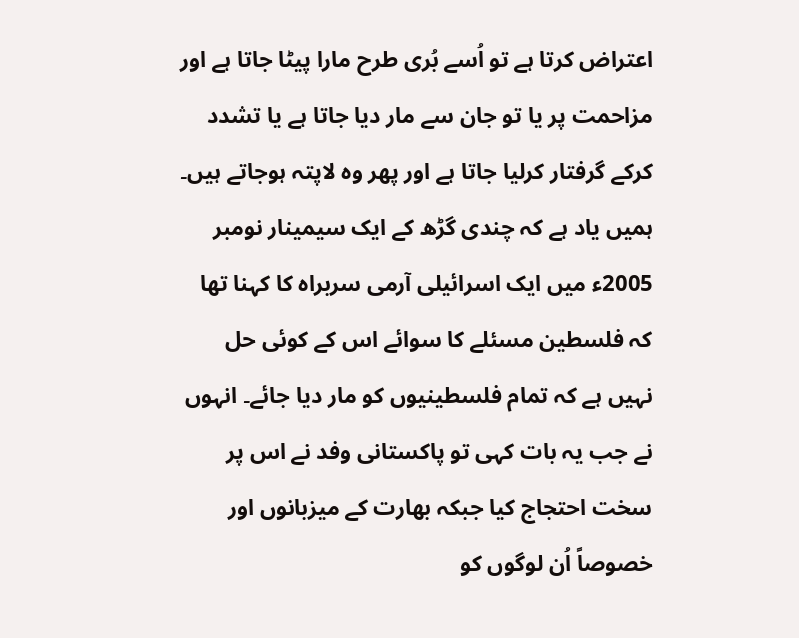اعتراض کرتا ہے تو اُسے بُری طرح مارا پیٹا جاتا ہے اور مزاحمت پر یا تو جان سے مار دیا جاتا ہے یا تشدد کرکے گرفتار کرلیا جاتا ہے اور پھر وہ لاپتہ ہوجاتے ہیں۔ ہمیں یاد ہے کہ چندی گڑھ کے ایک سیمینار نومبر 2005ء میں ایک اسرائیلی آرمی سربراہ کا کہنا تھا کہ فلسطین مسئلے کا سوائے اس کے کوئی حل نہیں ہے کہ تمام فلسطینیوں کو مار دیا جائے۔ انہوں نے جب یہ بات کہی تو پاکستانی وفد نے اس پر سخت احتجاج کیا جبکہ بھارت کے میزبانوں اور خصوصاً اُن لوگوں کو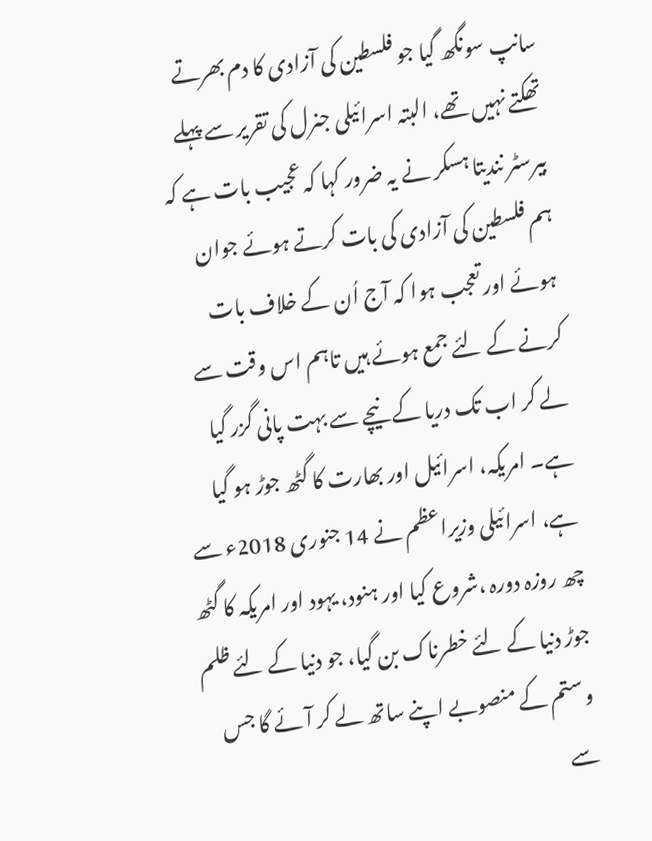سانپ سونگھ گیا جو فلسطین کی آزادی کا دم بھرتے تھکتے نہیں تھے، البتہ اسرائیلی جنرل کی تقریر سے پہلے بیرسٹر نندیتا ہسکر نے یہ ضرور کہا کہ عجیب بات ہے کہ ہم فلسطین کی آزادی کی بات کرتے ہوئے جوان ہوئے اور تعجب ہوا کہ آج اُن کے خلاف بات کرنے کے لئے جمع ہوئے ہیں تاہم اس وقت سے لے کر اب تک دریا کے نیچے سے بہت پانی گزر گیا ہے۔ امریکہ، اسرائیل اور بھارت کا گٹھ جوڑ ہو گیا ہے، اسرائیلی وزیراعظم نے 14 جنوری 2018ء سے چھ روزہ دورہ ،شروع کیا اور ہنود، یہود اور امریکہ کا گٹھ جوڑ دنیا کے لئے خطرناک بن گیا، جو دنیا کے لئے ظلم و ستم کے منصوبے اپنے ساتھ لے کر آئے گا جس سے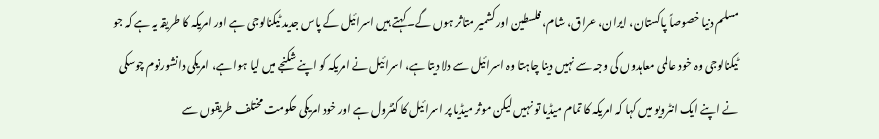مسلم دنیا خصوصاً پاکستان، ایران، عراق، شام، فلسطین اور کشمیر متاثر ہوں گے۔ کہتے ہیں اسرائیل کے پاس جدید ٹیکنالوجی ہے اور امریکہ کا طریقہ یہ ہے کہ جو ٹیکنالوجی وہ خود عالمی معاہدوں کی وجہ سے نہیں دینا چاہتا وہ اسرائیل سے دلا دیتا ہے، اسرائیل نے امریکہ کو اپنے شکنجے میں لیا ہوا ہے، امریکی دانشورنوم چوسکی نے اپنے ایک انٹرویو میں کہا کہ امریکہ کا تمام میڈیا تو نہیں لیکن موثر میڈیا پر اسرائیل کا کنٹرول ہے اور خود امریکی حکومت مختلف طریقوں سے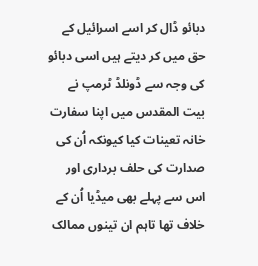دبائو ڈال کر اسے اسرائیل کے حق میں کر دیتے ہیں اسی دبائو کی وجہ سے ڈونلڈ ٹرمپ نے بیت المقدس میں اپنا سفارت خانہ تعینات کیا کیونکہ اُن کی صدارت کی حلف برداری اور اس سے پہلے بھی میڈیا اُن کے خلاف تھا تاہم ان تینوں ممالک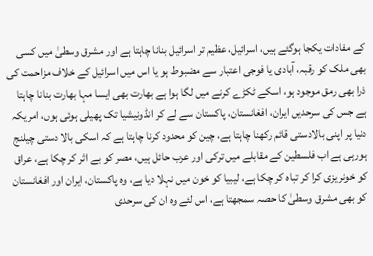کے مفادات یکجا ہوگئے ہیں، اسرائیل، عظیم تر اسرائیل بنانا چاہتا ہے اور مشرق وسطیٰ میں کسی بھی ملک کو رقبہ، آبادی یا فوجی اعتبار سے مضبوط ہو یا اس میں اسرائیل کے خلاف مزاحمت کی ذرا بھی رمق موجود ہو، اسکے ٹکڑے کرنے میں لگا ہوا ہے بھارت بھی ایسا مہا بھارت بنانا چاہتا ہے جس کی سرحدیں ایران، افغانستان، پاکستان سے لے کر انڈونیشیا تک پھیلی ہوئی ہوں، امریکہ دنیا پر اپنی بالادستی قائم رکھنا چاہتا ہے، چین کو محدود کرنا چاہتا ہے کہ اسکی بالا دستی چیلنج ہورہی ہے اب فلسطین کے مقابلے میں ترکی اور عرب حائل ہیں، مصر کو بے اثر کر چکا ہے، عراق کو خونریزی کرا کر تباہ کر چکا ہے، لیبیا کو خون میں نہلا دیا ہے، وہ پاکستان، ایران اور افغانستان کو بھی مشرق وسطیٰ کا حصہ سمجھتا ہے، اس لئے وہ ان کی سرحدی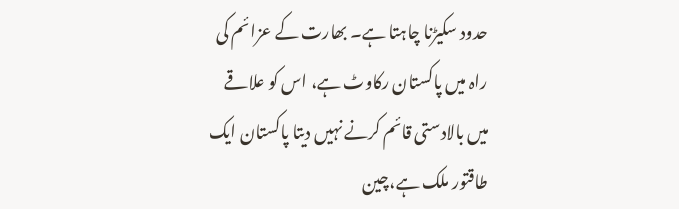حدود سکیڑنا چاہتا ہے۔ بھارت کے عزائم کی راہ میں پاکستان رکاوٹ ہے، اس کو علاقے میں بالادستی قائم کرنے نہیں دیتا پاکستان ایک طاقتور ملک ہے،چین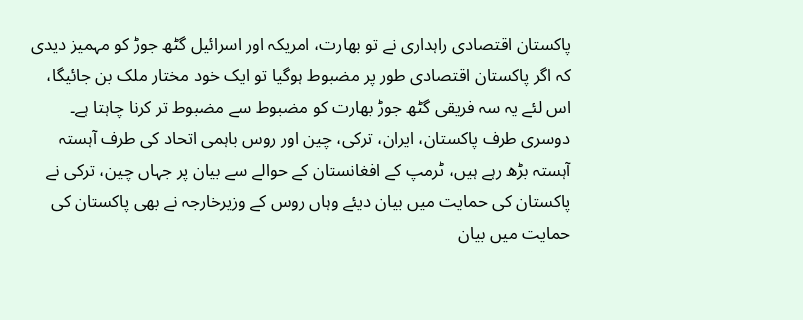پاکستان اقتصادی راہداری نے تو بھارت، امریکہ اور اسرائیل گٹھ جوڑ کو مہمیز دیدی کہ اگر پاکستان اقتصادی طور پر مضبوط ہوگیا تو ایک خود مختار ملک بن جائیگا، اس لئے یہ سہ فریقی گٹھ جوڑ بھارت کو مضبوط سے مضبوط تر کرنا چاہتا ہے۔ دوسری طرف پاکستان، ایران، ترکی، چین اور روس باہمی اتحاد کی طرف آہستہ آہستہ بڑھ رہے ہیں، ٹرمپ کے افغانستان کے حوالے سے بیان پر جہاں چین، ترکی نے پاکستان کی حمایت میں بیان دیئے وہاں روس کے وزیرخارجہ نے بھی پاکستان کی حمایت میں بیان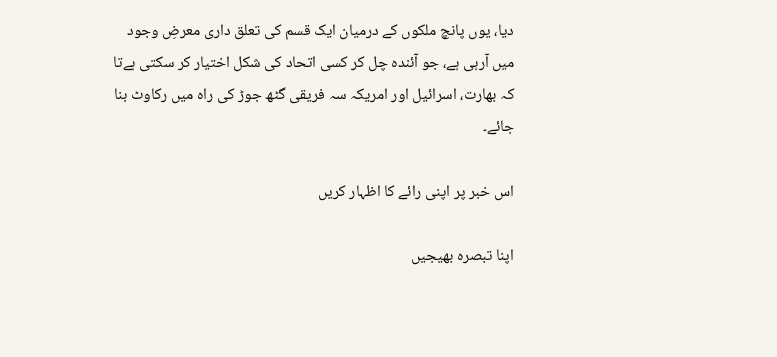دیا، یوں پانچ ملکوں کے درمیان ایک قسم کی تعلق داری معرضِ وجود میں آرہی ہے، جو آئندہ چل کر کسی اتحاد کی شکل اختیار کر سکتی ہےتا کہ بھارت، اسرائیل اور امریکہ سہ فریقی گٹھ جوڑ کی راہ میں رکاوٹ بنا جائے۔

اس خبر پر اپنی رائے کا اظہار کریں

اپنا تبصرہ بھیجیں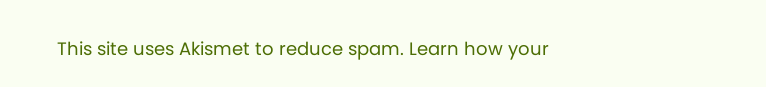This site uses Akismet to reduce spam. Learn how your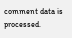comment data is processed.